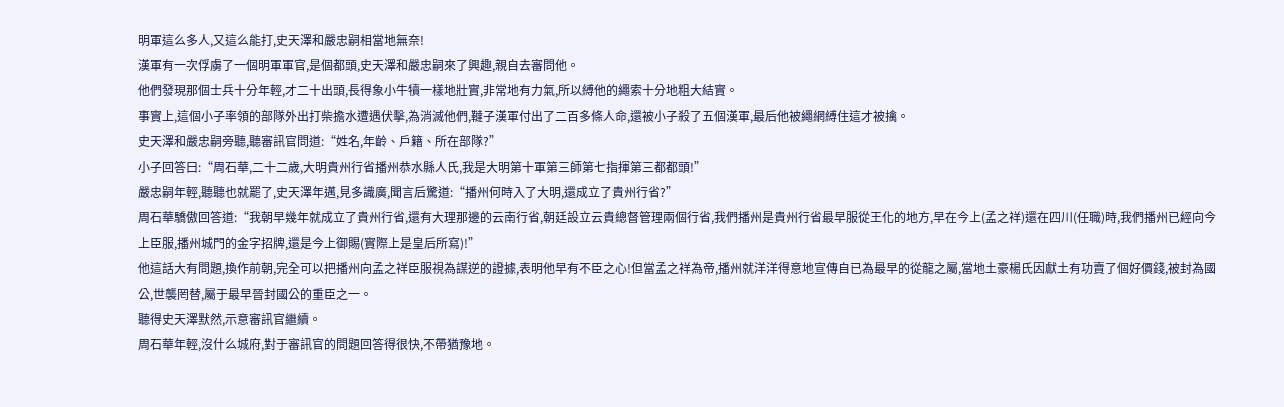明軍這么多人,又這么能打,史天澤和嚴忠嗣相當地無奈!
漢軍有一次俘虜了一個明軍軍官,是個都頭,史天澤和嚴忠嗣來了興趣,親自去審問他。
他們發現那個士兵十分年輕,才二十出頭,長得象小牛犢一樣地壯實,非常地有力氣,所以縛他的繩索十分地粗大結實。
事實上,這個小子率領的部隊外出打柴擔水遭遇伏擊,為消滅他們,韃子漢軍付出了二百多條人命,還被小子殺了五個漢軍,最后他被繩網縛住這才被擒。
史天澤和嚴忠嗣旁聽,聽審訊官問道:“姓名,年齡、戶籍、所在部隊?”
小子回答曰:“周石華,二十二歲,大明貴州行省播州恭水縣人氏,我是大明第十軍第三師第七指揮第三都都頭!”
嚴忠嗣年輕,聽聽也就罷了,史天澤年邁,見多識廣,聞言后驚道:“播州何時入了大明,還成立了貴州行省?”
周石華驕傲回答道:“我朝早幾年就成立了貴州行省,還有大理那邊的云南行省,朝廷設立云貴總督管理兩個行省,我們播州是貴州行省最早服從王化的地方,早在今上(孟之祥)還在四川(任職)時,我們播州已經向今上臣服,播州城門的金字招牌,還是今上御賜(實際上是皇后所寫)!”
他這話大有問題,換作前朝,完全可以把播州向孟之祥臣服視為謀逆的證據,表明他早有不臣之心!但當孟之祥為帝,播州就洋洋得意地宣傳自已為最早的從龍之屬,當地土豪楊氏因獻土有功賣了個好價錢,被封為國公,世襲罔替,屬于最早晉封國公的重臣之一。
聽得史天澤默然,示意審訊官繼續。
周石華年輕,沒什么城府,對于審訊官的問題回答得很快,不帶猶豫地。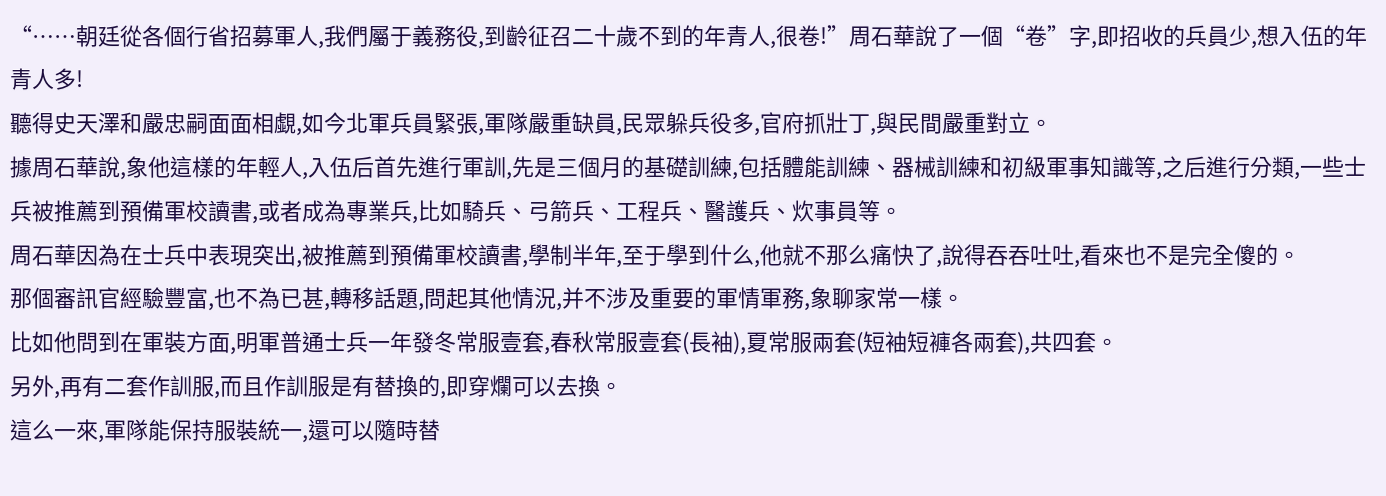“……朝廷從各個行省招募軍人,我們屬于義務役,到齡征召二十歲不到的年青人,很卷!”周石華說了一個“卷”字,即招收的兵員少,想入伍的年青人多!
聽得史天澤和嚴忠嗣面面相覷,如今北軍兵員緊張,軍隊嚴重缺員,民眾躲兵役多,官府抓壯丁,與民間嚴重對立。
據周石華說,象他這樣的年輕人,入伍后首先進行軍訓,先是三個月的基礎訓練,包括體能訓練、器械訓練和初級軍事知識等,之后進行分類,一些士兵被推薦到預備軍校讀書,或者成為專業兵,比如騎兵、弓箭兵、工程兵、醫護兵、炊事員等。
周石華因為在士兵中表現突出,被推薦到預備軍校讀書,學制半年,至于學到什么,他就不那么痛快了,說得吞吞吐吐,看來也不是完全傻的。
那個審訊官經驗豐富,也不為已甚,轉移話題,問起其他情況,并不涉及重要的軍情軍務,象聊家常一樣。
比如他問到在軍裝方面,明軍普通士兵一年發冬常服壹套,春秋常服壹套(長袖),夏常服兩套(短袖短褲各兩套),共四套。
另外,再有二套作訓服,而且作訓服是有替換的,即穿爛可以去換。
這么一來,軍隊能保持服裝統一,還可以隨時替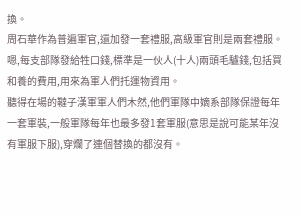換。
周石華作為普遍軍官,還加發一套禮服,高級軍官則是兩套禮服。
嗯,每支部隊發給牲口錢,標準是一伙人(十人)兩頭毛驢錢,包括買和養的費用,用來為軍人們托運物資用。
聽得在場的韃子漢軍軍人們木然,他們軍隊中嫡系部隊保證每年一套軍裝,一般軍隊每年也最多發1套軍服(意思是說可能某年沒有軍服下服),穿爛了連個替換的都沒有。